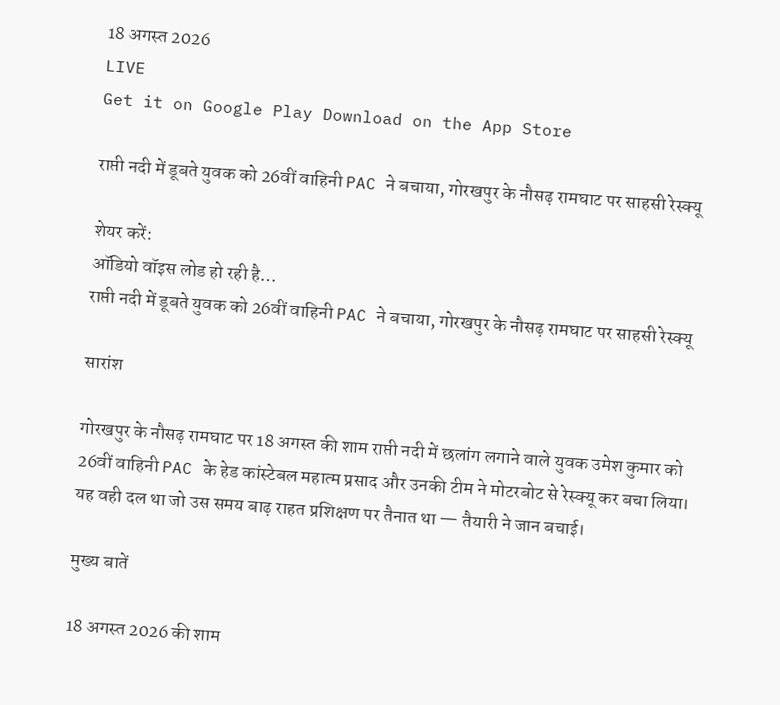18 अगस्त 2026
LIVE
Get it on Google Play Download on the App Store

राप्ती नदी में डूबते युवक को 26वीं वाहिनी PAC ने बचाया, गोरखपुर के नौसढ़ रामघाट पर साहसी रेस्क्यू

शेयर करें:
ऑडियो वॉइस लोड हो रही है…
राप्ती नदी में डूबते युवक को 26वीं वाहिनी PAC ने बचाया, गोरखपुर के नौसढ़ रामघाट पर साहसी रेस्क्यू

सारांश

गोरखपुर के नौसढ़ रामघाट पर 18 अगस्त की शाम राप्ती नदी में छलांग लगाने वाले युवक उमेश कुमार को 26वीं वाहिनी PAC के हेड कांस्टेबल महात्म प्रसाद और उनकी टीम ने मोटरबोट से रेस्क्यू कर बचा लिया। यह वही दल था जो उस समय बाढ़ राहत प्रशिक्षण पर तैनात था — तैयारी ने जान बचाई।

मुख्य बातें

18 अगस्त 2026 की शाम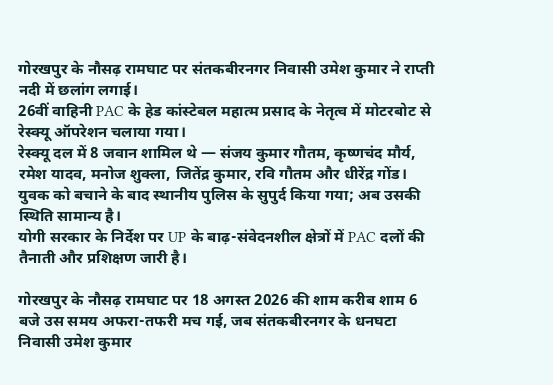गोरखपुर के नौसढ़ रामघाट पर संतकबीरनगर निवासी उमेश कुमार ने राप्ती नदी में छलांग लगाई।
26वीं वाहिनी PAC के हेड कांस्टेबल महात्म प्रसाद के नेतृत्व में मोटरबोट से रेस्क्यू ऑपरेशन चलाया गया।
रेस्क्यू दल में 8 जवान शामिल थे — संजय कुमार गौतम, कृष्णचंद मौर्य, रमेश यादव, मनोज शुक्ला, जितेंद्र कुमार, रवि गौतम और धीरेंद्र गोंड।
युवक को बचाने के बाद स्थानीय पुलिस के सुपुर्द किया गया; अब उसकी स्थिति सामान्य है।
योगी सरकार के निर्देश पर UP के बाढ़-संवेदनशील क्षेत्रों में PAC दलों की तैनाती और प्रशिक्षण जारी है।

गोरखपुर के नौसढ़ रामघाट पर 18 अगस्त 2026 की शाम करीब शाम 6 बजे उस समय अफरा-तफरी मच गई, जब संतकबीरनगर के धनघटा निवासी उमेश कुमार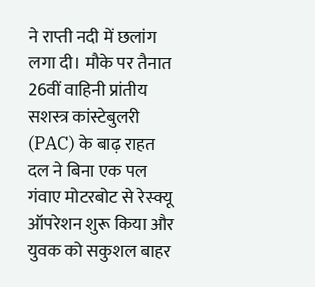ने राप्ती नदी में छलांग लगा दी। मौके पर तैनात 26वीं वाहिनी प्रांतीय सशस्त्र कांस्टेबुलरी (PAC) के बाढ़ राहत दल ने बिना एक पल गंवाए मोटरबोट से रेस्क्यू ऑपरेशन शुरू किया और युवक को सकुशल बाहर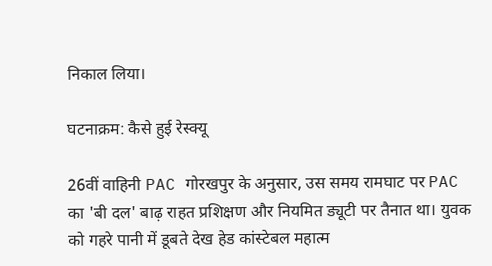निकाल लिया।

घटनाक्रम: कैसे हुई रेस्क्यू

26वीं वाहिनी PAC गोरखपुर के अनुसार, उस समय रामघाट पर PAC का 'बी दल' बाढ़ राहत प्रशिक्षण और नियमित ड्यूटी पर तैनात था। युवक को गहरे पानी में डूबते देख हेड कांस्टेबल महात्म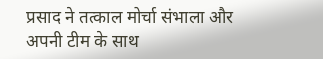प्रसाद ने तत्काल मोर्चा संभाला और अपनी टीम के साथ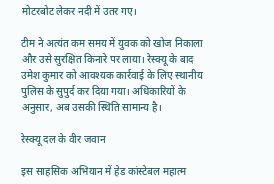मोटरबोट लेकर नदी में उतर गए।

टीम ने अत्यंत कम समय में युवक को खोज निकाला और उसे सुरक्षित किनारे पर लाया। रेस्क्यू के बाद उमेश कुमार को आवश्यक कार्रवाई के लिए स्थानीय पुलिस के सुपुर्द कर दिया गया। अधिकारियों के अनुसार, अब उसकी स्थिति सामान्य है।

रेस्क्यू दल के वीर जवान

इस साहसिक अभियान में हेड कांस्टेबल महात्म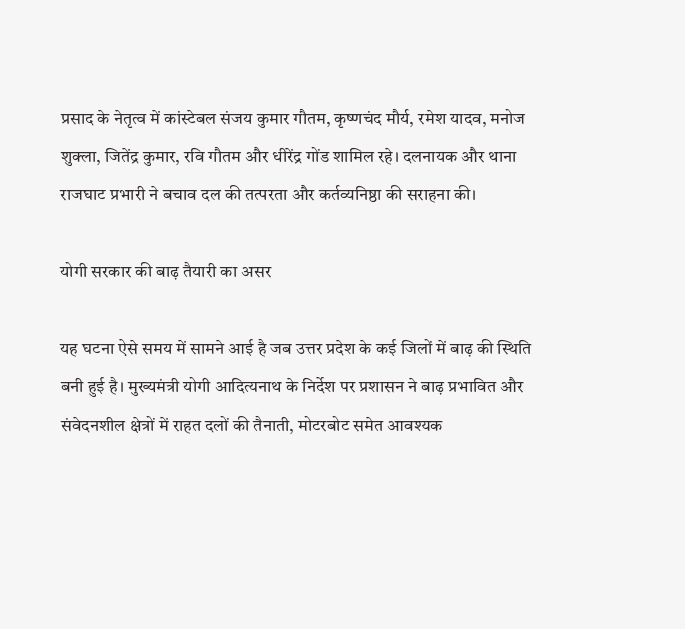प्रसाद के नेतृत्व में कांस्टेबल संजय कुमार गौतम, कृष्णचंद मौर्य, रमेश यादव, मनोज शुक्ला, जितेंद्र कुमार, रवि गौतम और धीरेंद्र गोंड शामिल रहे। दलनायक और थाना राजघाट प्रभारी ने बचाव दल की तत्परता और कर्तव्यनिष्ठा की सराहना की।

योगी सरकार की बाढ़ तैयारी का असर

यह घटना ऐसे समय में सामने आई है जब उत्तर प्रदेश के कई जिलों में बाढ़ की स्थिति बनी हुई है। मुख्यमंत्री योगी आदित्यनाथ के निर्देश पर प्रशासन ने बाढ़ प्रभावित और संवेदनशील क्षेत्रों में राहत दलों की तैनाती, मोटरबोट समेत आवश्यक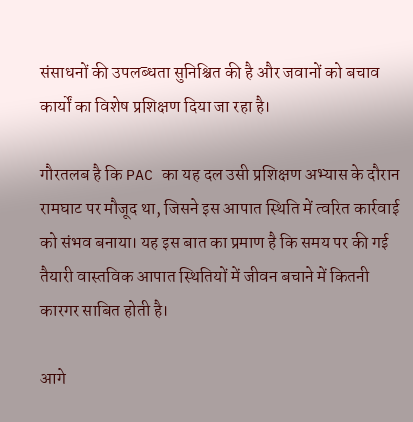संसाधनों की उपलब्धता सुनिश्चित की है और जवानों को बचाव कार्यों का विशेष प्रशिक्षण दिया जा रहा है।

गौरतलब है कि PAC का यह दल उसी प्रशिक्षण अभ्यास के दौरान रामघाट पर मौजूद था, जिसने इस आपात स्थिति में त्वरित कार्रवाई को संभव बनाया। यह इस बात का प्रमाण है कि समय पर की गई तैयारी वास्तविक आपात स्थितियों में जीवन बचाने में कितनी कारगर साबित होती है।

आगे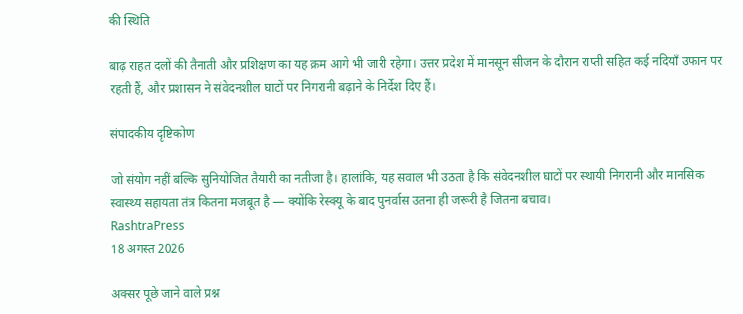की स्थिति

बाढ़ राहत दलों की तैनाती और प्रशिक्षण का यह क्रम आगे भी जारी रहेगा। उत्तर प्रदेश में मानसून सीजन के दौरान राप्ती सहित कई नदियाँ उफान पर रहती हैं, और प्रशासन ने संवेदनशील घाटों पर निगरानी बढ़ाने के निर्देश दिए हैं।

संपादकीय दृष्टिकोण

जो संयोग नहीं बल्कि सुनियोजित तैयारी का नतीजा है। हालांकि, यह सवाल भी उठता है कि संवेदनशील घाटों पर स्थायी निगरानी और मानसिक स्वास्थ्य सहायता तंत्र कितना मजबूत है — क्योंकि रेस्क्यू के बाद पुनर्वास उतना ही जरूरी है जितना बचाव।
RashtraPress
18 अगस्त 2026

अक्सर पूछे जाने वाले प्रश्न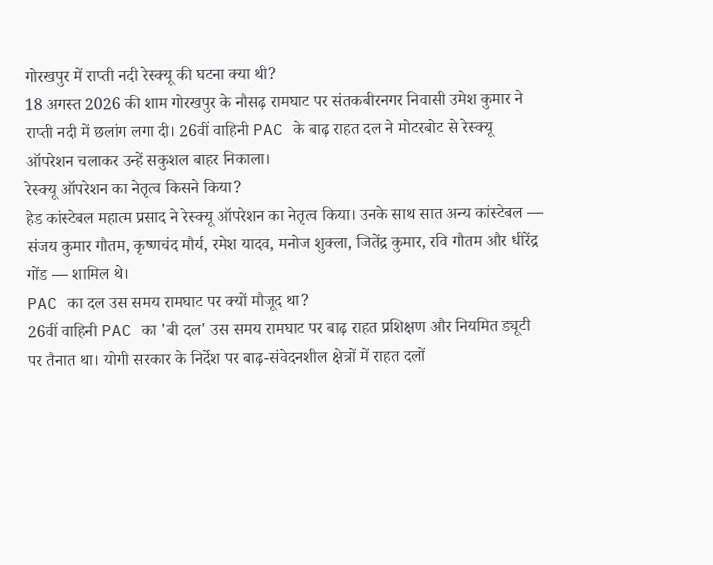गोरखपुर में राप्ती नदी रेस्क्यू की घटना क्या थी?
18 अगस्त 2026 की शाम गोरखपुर के नौसढ़ रामघाट पर संतकबीरनगर निवासी उमेश कुमार ने राप्ती नदी में छलांग लगा दी। 26वीं वाहिनी PAC के बाढ़ राहत दल ने मोटरबोट से रेस्क्यू ऑपरेशन चलाकर उन्हें सकुशल बाहर निकाला।
रेस्क्यू ऑपरेशन का नेतृत्व किसने किया?
हेड कांस्टेबल महात्म प्रसाद ने रेस्क्यू ऑपरेशन का नेतृत्व किया। उनके साथ सात अन्य कांस्टेबल — संजय कुमार गौतम, कृष्णचंद मौर्य, रमेश यादव, मनोज शुक्ला, जितेंद्र कुमार, रवि गौतम और धीरेंद्र गोंड — शामिल थे।
PAC का दल उस समय रामघाट पर क्यों मौजूद था?
26वीं वाहिनी PAC का 'बी दल' उस समय रामघाट पर बाढ़ राहत प्रशिक्षण और नियमित ड्यूटी पर तैनात था। योगी सरकार के निर्देश पर बाढ़-संवेदनशील क्षेत्रों में राहत दलों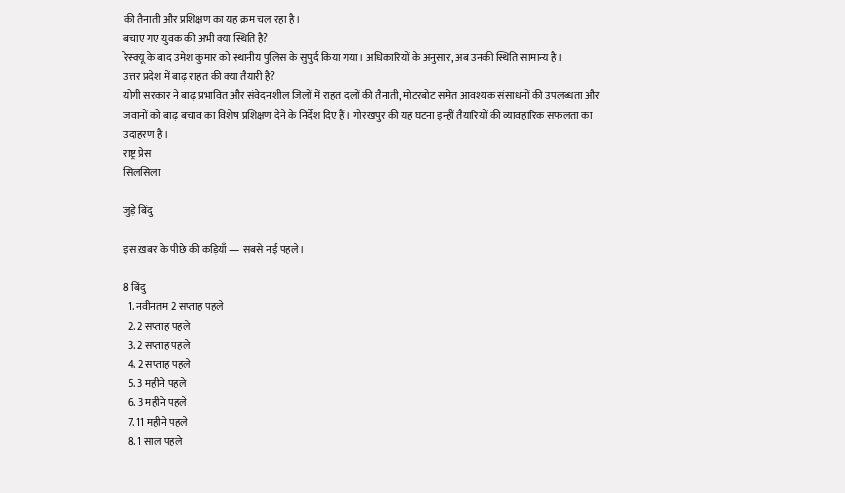की तैनाती और प्रशिक्षण का यह क्रम चल रहा है।
बचाए गए युवक की अभी क्या स्थिति है?
रेस्क्यू के बाद उमेश कुमार को स्थानीय पुलिस के सुपुर्द किया गया। अधिकारियों के अनुसार, अब उनकी स्थिति सामान्य है।
उत्तर प्रदेश में बाढ़ राहत की क्या तैयारी है?
योगी सरकार ने बाढ़ प्रभावित और संवेदनशील जिलों में राहत दलों की तैनाती, मोटरबोट समेत आवश्यक संसाधनों की उपलब्धता और जवानों को बाढ़ बचाव का विशेष प्रशिक्षण देने के निर्देश दिए हैं। गोरखपुर की यह घटना इन्हीं तैयारियों की व्यावहारिक सफलता का उदाहरण है।
राष्ट्र प्रेस
सिलसिला

जुड़े बिंदु

इस ख़बर के पीछे की कड़ियाँ — सबसे नई पहले।

8 बिंदु
  1. नवीनतम 2 सप्ताह पहले
  2. 2 सप्ताह पहले
  3. 2 सप्ताह पहले
  4. 2 सप्ताह पहले
  5. 3 महीने पहले
  6. 3 महीने पहले
  7. 11 महीने पहले
  8. 1 साल पहले